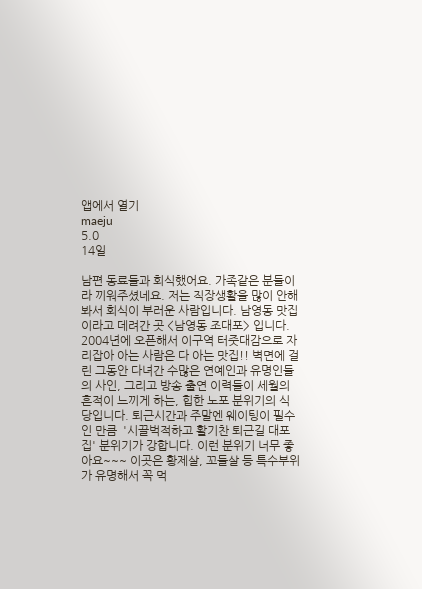앱에서 열기
maeju
5.0
14일

남편 동료들과 회식했어요. 가족같은 분들이라 끼워주셨네요. 저는 직장생활을 많이 안해봐서 회식이 부러운 사람입니다. 남영동 맛집이라고 데려간 곳 <남영동 조대포> 입니다. 2004년에 오픈해서 이구역 터줏대감으로 자리잡아 아는 사람은 다 아는 맛집!! 벽면에 걸린 그동안 다녀간 수많은 연예인과 유명인들의 사인, 그리고 방송 출연 이력들이 세월의 흔적이 느끼게 하는, 힙한 노포 분위기의 식당입니다. 퇴근시간과 주말엔 웨이팅이 필수인 만큼  '시끌벅적하고 활기찬 퇴근길 대포집' 분위기가 강합니다. 이런 분위기 너무 좋아요~~~ 이곳은 황제살, 꼬들살 등 특수부위가 유명해서 꼭 먹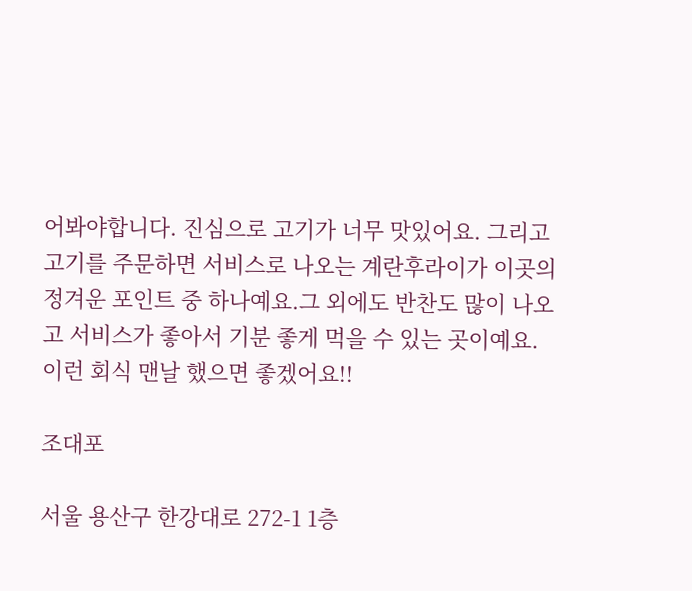어봐야합니다. 진심으로 고기가 너무 맛있어요. 그리고 고기를 주문하면 서비스로 나오는 계란후라이가 이곳의 정겨운 포인트 중 하나예요.그 외에도 반찬도 많이 나오고 서비스가 좋아서 기분 좋게 먹을 수 있는 곳이예요. 이런 회식 맨날 했으면 좋겠어요!!

조대포

서울 용산구 한강대로 272-1 1층